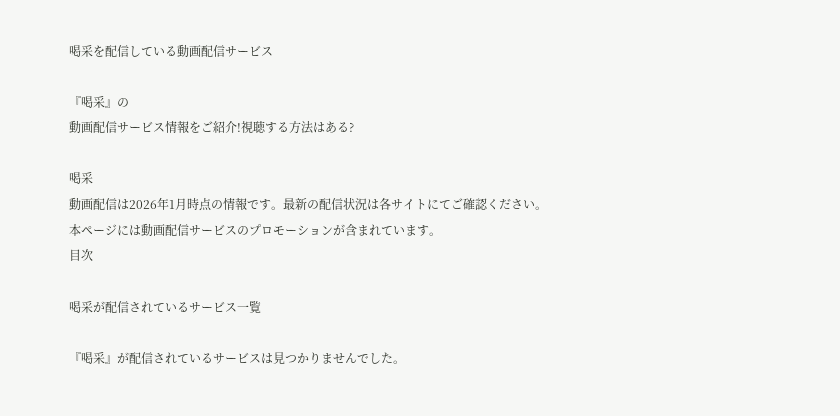喝采を配信している動画配信サービス

『喝采』の
動画配信サービス情報をご紹介!視聴する方法はある?

喝采
動画配信は2026年1月時点の情報です。最新の配信状況は各サイトにてご確認ください。
本ページには動画配信サービスのプロモーションが含まれています。
目次

喝采が配信されているサービス一覧

『喝采』が配信されているサービスは見つかりませんでした。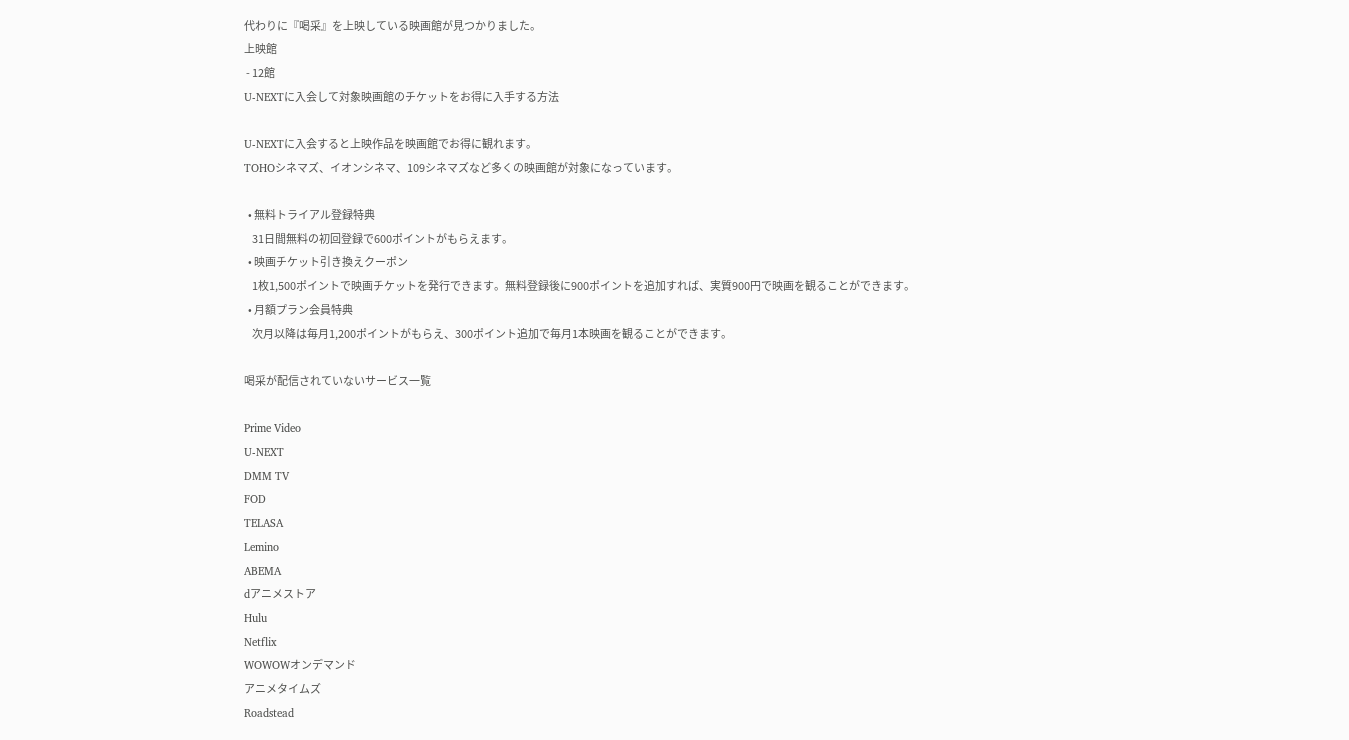代わりに『喝采』を上映している映画館が見つかりました。
上映館
 - 12館
U-NEXTに入会して対象映画館のチケットをお得に入手する方法

U-NEXTに入会すると上映作品を映画館でお得に観れます。
TOHOシネマズ、イオンシネマ、109シネマズなど多くの映画館が対象になっています。

  • 無料トライアル登録特典
    31日間無料の初回登録で600ポイントがもらえます。
  • 映画チケット引き換えクーポン
    1枚1,500ポイントで映画チケットを発行できます。無料登録後に900ポイントを追加すれば、実質900円で映画を観ることができます。
  • 月額プラン会員特典
    次月以降は毎月1,200ポイントがもらえ、300ポイント追加で毎月1本映画を観ることができます。

喝采が配信されていないサービス一覧

Prime Video
U-NEXT
DMM TV
FOD
TELASA
Lemino
ABEMA
dアニメストア
Hulu
Netflix
WOWOWオンデマンド
アニメタイムズ
Roadstead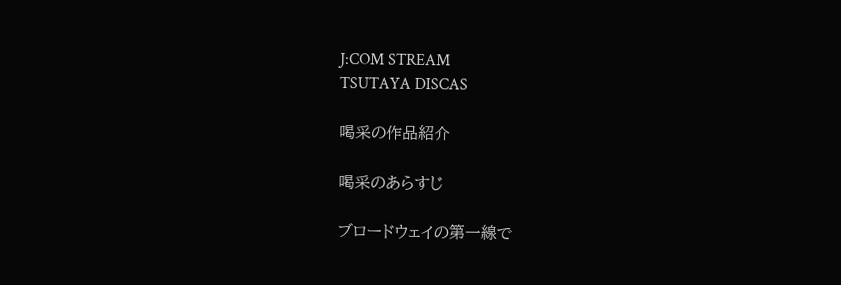J:COM STREAM
TSUTAYA DISCAS

喝采の作品紹介

喝采のあらすじ

ブロードウェイの第一線で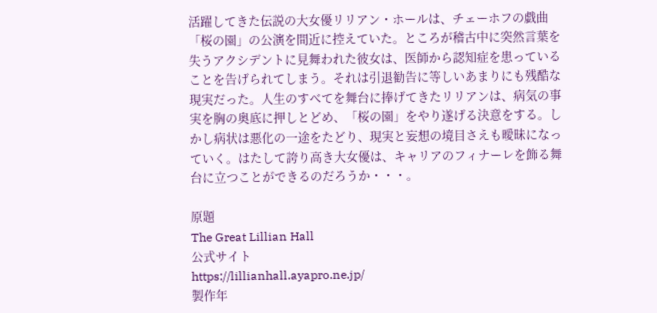活躍してきた伝説の大女優リリアン・ホールは、チェーホフの戯曲「桜の園」の公演を間近に控えていた。ところが稽古中に突然言葉を失うアクシデントに見舞われた彼女は、医師から認知症を患っていることを告げられてしまう。それは引退勧告に等しいあまりにも残酷な現実だった。人生のすべてを舞台に捧げてきたリリアンは、病気の事実を胸の奥底に押しとどめ、「桜の園」をやり遂げる決意をする。しかし病状は悪化の一途をたどり、現実と妄想の境目さえも曖昧になっていく。はたして誇り高き大女優は、キャリアのフィナーレを飾る舞台に立つことができるのだろうか・・・。

原題
The Great Lillian Hall
公式サイト
https://lillianhall.ayapro.ne.jp/
製作年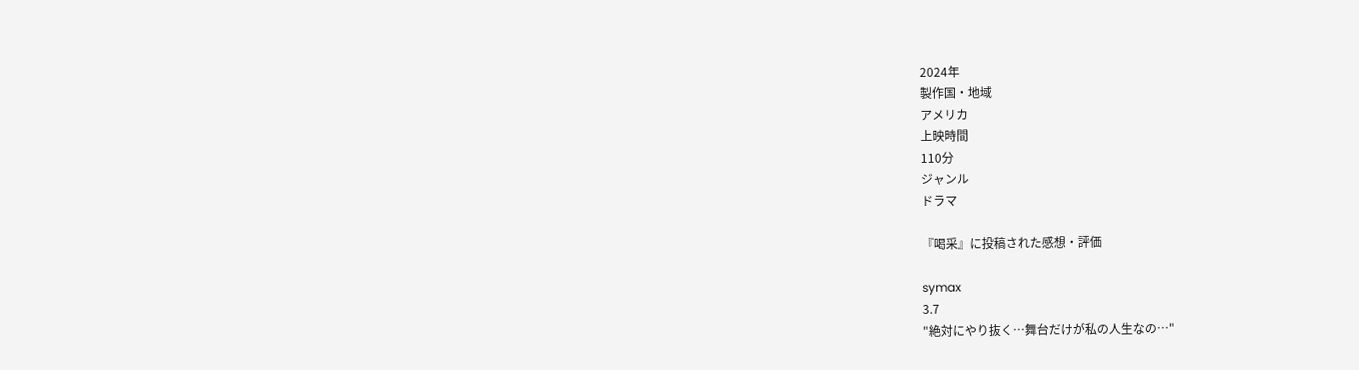2024年
製作国・地域
アメリカ
上映時間
110分
ジャンル
ドラマ

『喝采』に投稿された感想・評価

symax
3.7
"絶対にやり抜く…舞台だけが私の人生なの…"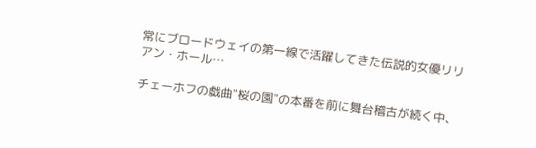常にブロードウェイの第一線で活躍してきた伝説的女優リリアン・ホール…

チェーホフの戯曲"桜の園"の本番を前に舞台稽古が続く中、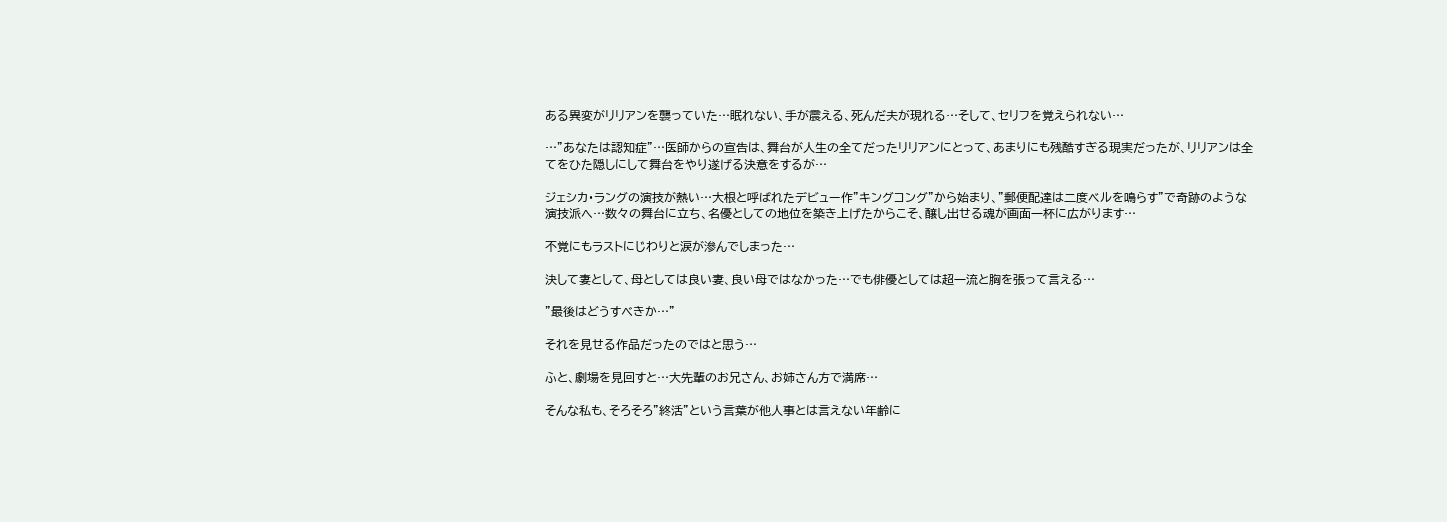ある異変がリリアンを襲っていた…眠れない、手が震える、死んだ夫が現れる…そして、セリフを覚えられない…

…"あなたは認知症"…医師からの宣告は、舞台が人生の全てだったリリアンにとって、あまりにも残酷すぎる現実だったが、リリアンは全てをひた隠しにして舞台をやり遂げる決意をするが…

ジェシカ・ラングの演技が熱い…大根と呼ばれたデビュー作"キングコング"から始まり、"郵便配達は二度ベルを鳴らす"で奇跡のような演技派へ…数々の舞台に立ち、名優としての地位を築き上げたからこそ、醸し出せる魂が画面一杯に広がります…

不覚にもラストにじわりと涙が滲んでしまった…

決して妻として、母としては良い妻、良い母ではなかった…でも俳優としては超一流と胸を張って言える…

"最後はどうすべきか…"

それを見せる作品だったのではと思う…

ふと、劇場を見回すと…大先輩のお兄さん、お姉さん方で満席…

そんな私も、そろそろ"終活"という言葉が他人事とは言えない年齢に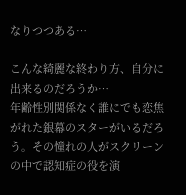なりつつある…

こんな綺麗な終わり方、自分に出来るのだろうか…
年齢性別関係なく誰にでも恋焦がれた銀幕のスターがいるだろう。その憧れの人がスクリーンの中で認知症の役を演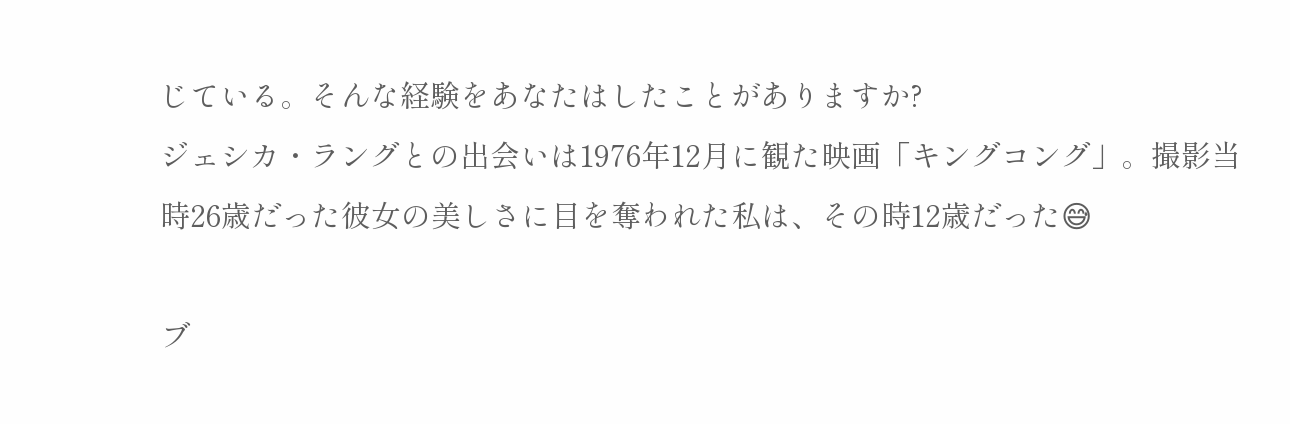じている。そんな経験をあなたはしたことがありますか?
ジェシカ・ラングとの出会いは1976年12月に観た映画「キングコング」。撮影当時26歳だった彼女の美しさに目を奪われた私は、その時12歳だった😅

ブ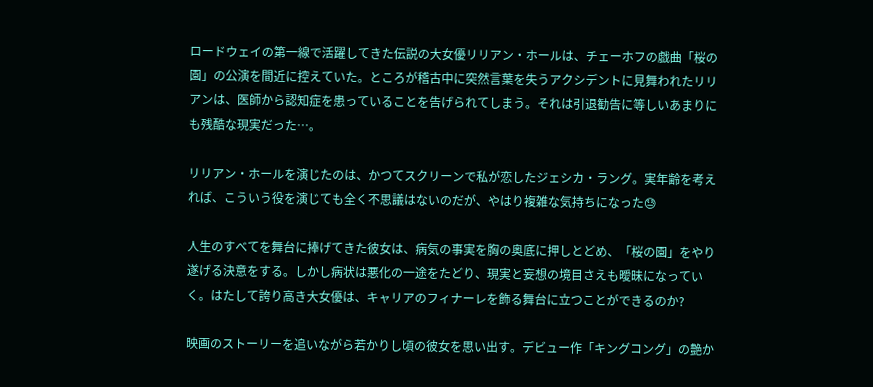ロードウェイの第一線で活躍してきた伝説の大女優リリアン・ホールは、チェーホフの戯曲「桜の園」の公演を間近に控えていた。ところが稽古中に突然言葉を失うアクシデントに見舞われたリリアンは、医師から認知症を患っていることを告げられてしまう。それは引退勧告に等しいあまりにも残酷な現実だった…。

リリアン・ホールを演じたのは、かつてスクリーンで私が恋したジェシカ・ラング。実年齢を考えれば、こういう役を演じても全く不思議はないのだが、やはり複雑な気持ちになった😓

人生のすべてを舞台に捧げてきた彼女は、病気の事実を胸の奥底に押しとどめ、「桜の園」をやり遂げる決意をする。しかし病状は悪化の一途をたどり、現実と妄想の境目さえも曖昧になっていく。はたして誇り高き大女優は、キャリアのフィナーレを飾る舞台に立つことができるのか?

映画のストーリーを追いながら若かりし頃の彼女を思い出す。デビュー作「キングコング」の艶か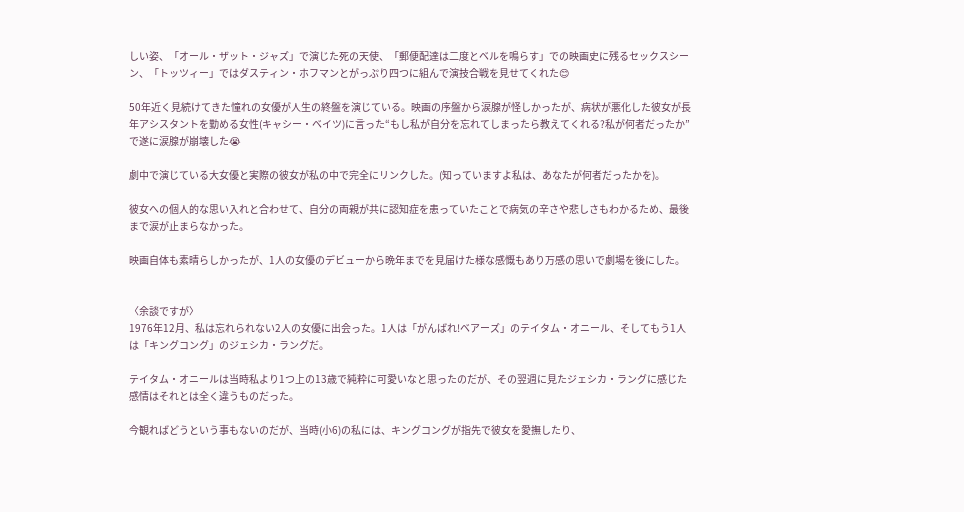しい姿、「オール・ザット・ジャズ」で演じた死の天使、「郵便配達は二度とベルを鳴らす」での映画史に残るセックスシーン、「トッツィー」ではダスティン・ホフマンとがっぷり四つに組んで演技合戦を見せてくれた😊

50年近く見続けてきた憧れの女優が人生の終盤を演じている。映画の序盤から涙腺が怪しかったが、病状が悪化した彼女が長年アシスタントを勤める女性(キャシー・ベイツ)に言った“もし私が自分を忘れてしまったら教えてくれる?私が何者だったか”で遂に涙腺が崩壊した😭

劇中で演じている大女優と実際の彼女が私の中で完全にリンクした。(知っていますよ私は、あなたが何者だったかを)。

彼女への個人的な思い入れと合わせて、自分の両親が共に認知症を患っていたことで病気の辛さや悲しさもわかるため、最後まで涙が止まらなかった。

映画自体も素晴らしかったが、1人の女優のデビューから晩年までを見届けた様な感慨もあり万感の思いで劇場を後にした。


〈余談ですが〉
1976年12月、私は忘れられない2人の女優に出会った。1人は「がんばれ!ベアーズ」のテイタム・オニール、そしてもう1人は「キングコング」のジェシカ・ラングだ。

テイタム・オニールは当時私より1つ上の13歳で純粋に可愛いなと思ったのだが、その翌週に見たジェシカ・ラングに感じた感情はそれとは全く違うものだった。

今観ればどうという事もないのだが、当時(小6)の私には、キングコングが指先で彼女を愛撫したり、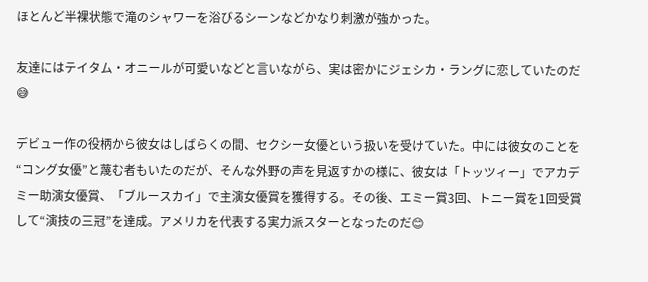ほとんど半裸状態で滝のシャワーを浴びるシーンなどかなり刺激が強かった。

友達にはテイタム・オニールが可愛いなどと言いながら、実は密かにジェシカ・ラングに恋していたのだ😅

デビュー作の役柄から彼女はしばらくの間、セクシー女優という扱いを受けていた。中には彼女のことを“コング女優”と蔑む者もいたのだが、そんな外野の声を見返すかの様に、彼女は「トッツィー」でアカデミー助演女優賞、「ブルースカイ」で主演女優賞を獲得する。その後、エミー賞3回、トニー賞を1回受賞して“演技の三冠”を達成。アメリカを代表する実力派スターとなったのだ😊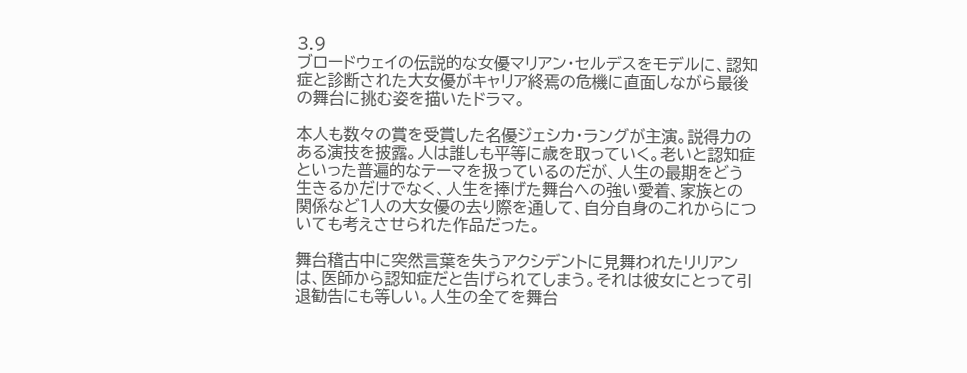3.9
ブロードウェイの伝説的な女優マリアン・セルデスをモデルに、認知症と診断された大女優がキャリア終焉の危機に直面しながら最後の舞台に挑む姿を描いたドラマ。

本人も数々の賞を受賞した名優ジェシカ・ラングが主演。説得力のある演技を披露。人は誰しも平等に歳を取っていく。老いと認知症といった普遍的なテーマを扱っているのだが、人生の最期をどう生きるかだけでなく、人生を捧げた舞台への強い愛着、家族との関係など1人の大女優の去り際を通して、自分自身のこれからについても考えさせられた作品だった。

舞台稽古中に突然言葉を失うアクシデントに見舞われたリリアンは、医師から認知症だと告げられてしまう。それは彼女にとって引退勧告にも等しい。人生の全てを舞台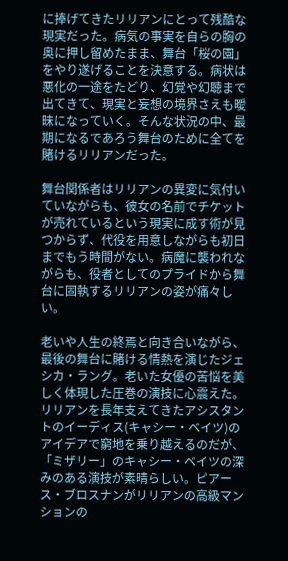に捧げてきたリリアンにとって残酷な現実だった。病気の事実を自らの胸の奥に押し留めたまま、舞台「桜の園」をやり遂げることを決意する。病状は悪化の一途をたどり、幻覚や幻聴まで出てきて、現実と妄想の境界さえも曖昧になっていく。そんな状況の中、最期になるであろう舞台のために全てを賭けるリリアンだった。

舞台関係者はリリアンの異変に気付いていながらも、彼女の名前でチケットが売れているという現実に成す術が見つからず、代役を用意しながらも初日までもう時間がない。病魔に襲われながらも、役者としてのプライドから舞台に固執するリリアンの姿が痛々しい。

老いや人生の終焉と向き合いながら、最後の舞台に賭ける情熱を演じたジェシカ・ラング。老いた女優の苦悩を美しく体現した圧巻の演技に心震えた。リリアンを長年支えてきたアシスタントのイーディス(キャシー・ベイツ)のアイデアで窮地を乗り越えるのだが、「ミザリー」のキャシー・ベイツの深みのある演技が素晴らしい。ピアース・ブロスナンがリリアンの高級マンションの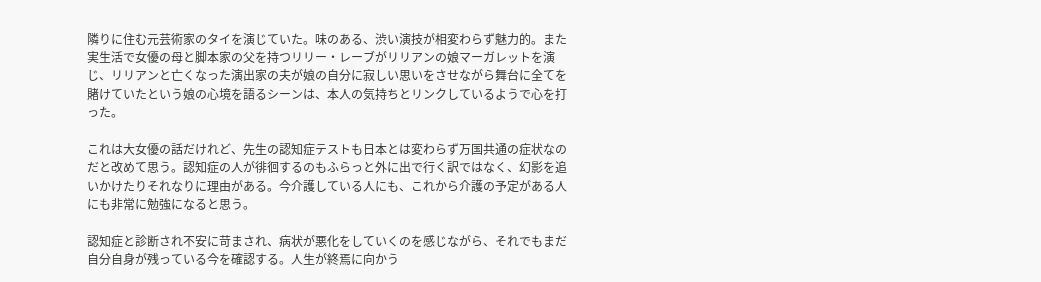隣りに住む元芸術家のタイを演じていた。味のある、渋い演技が相変わらず魅力的。また実生活で女優の母と脚本家の父を持つリリー・レーブがリリアンの娘マーガレットを演じ、リリアンと亡くなった演出家の夫が娘の自分に寂しい思いをさせながら舞台に全てを賭けていたという娘の心境を語るシーンは、本人の気持ちとリンクしているようで心を打った。

これは大女優の話だけれど、先生の認知症テストも日本とは変わらず万国共通の症状なのだと改めて思う。認知症の人が徘徊するのもふらっと外に出で行く訳ではなく、幻影を追いかけたりそれなりに理由がある。今介護している人にも、これから介護の予定がある人にも非常に勉強になると思う。

認知症と診断され不安に苛まされ、病状が悪化をしていくのを感じながら、それでもまだ自分自身が残っている今を確認する。人生が終焉に向かう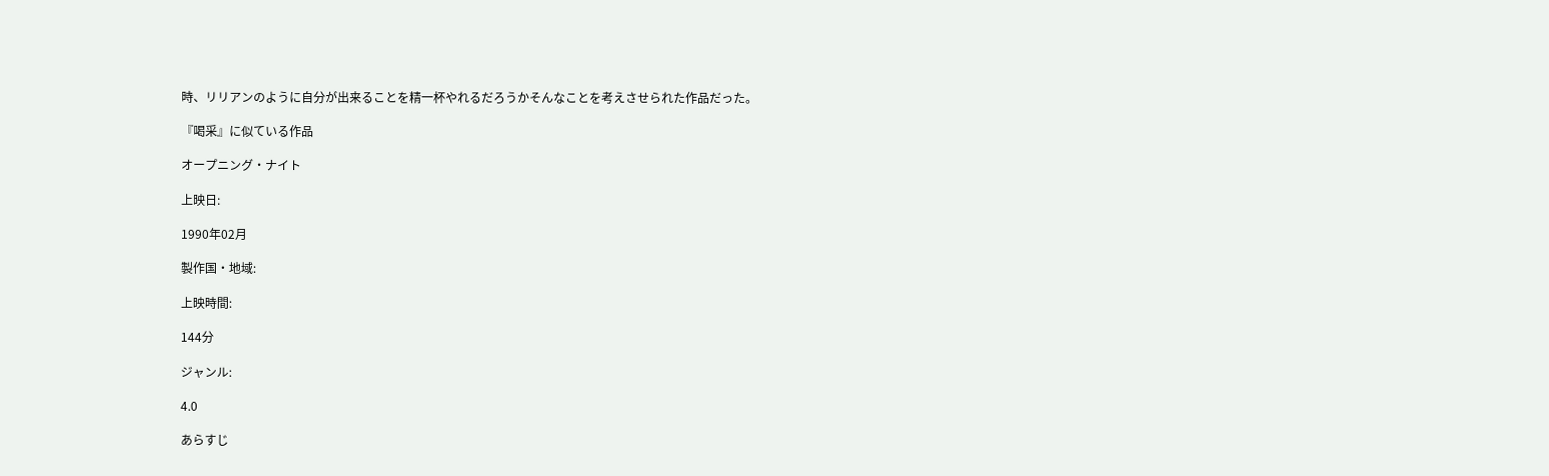時、リリアンのように自分が出来ることを精一杯やれるだろうかそんなことを考えさせられた作品だった。

『喝采』に似ている作品

オープニング・ナイト

上映日:

1990年02月

製作国・地域:

上映時間:

144分

ジャンル:

4.0

あらすじ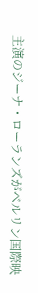主演のジーナ・ローランズがベルリン国際映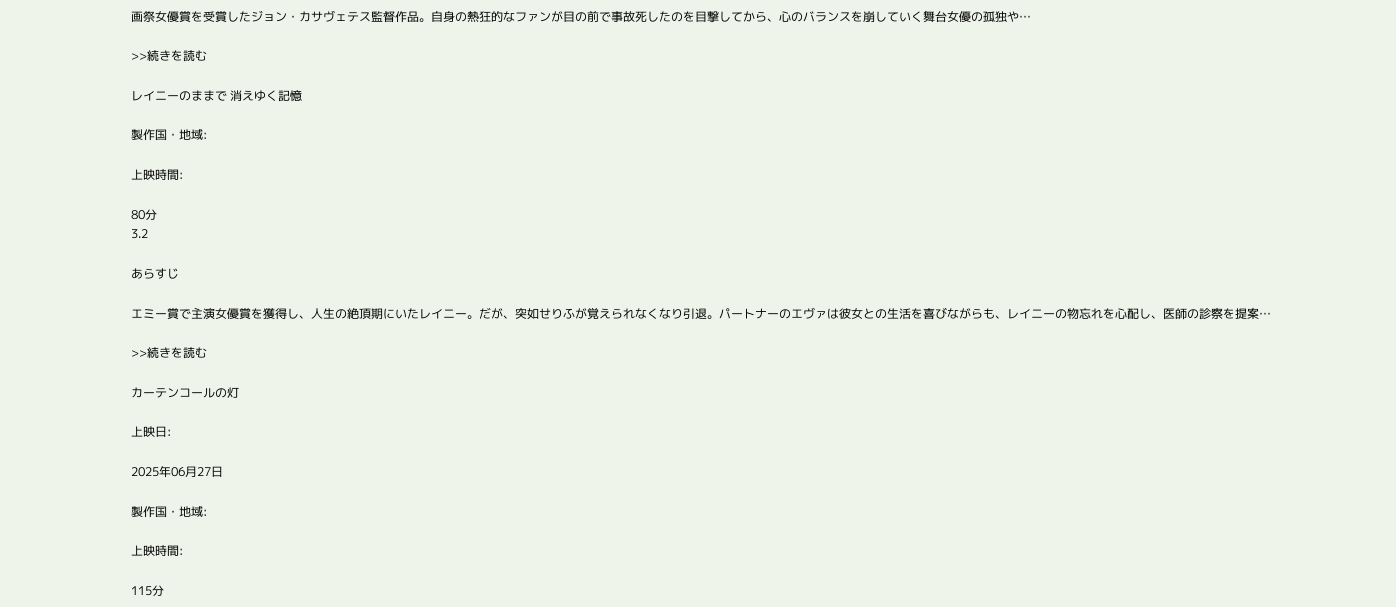画祭女優賞を受賞したジョン・カサヴェテス監督作品。自身の熱狂的なファンが目の前で事故死したのを目撃してから、心のバランスを崩していく舞台女優の孤独や…

>>続きを読む

レイニーのままで 消えゆく記憶

製作国・地域:

上映時間:

80分
3.2

あらすじ

エミー賞で主演女優賞を獲得し、人生の絶頂期にいたレイニー。だが、突如せりふが覚えられなくなり引退。パートナーのエヴァは彼女との生活を喜びながらも、レイニーの物忘れを心配し、医師の診察を提案…

>>続きを読む

カーテンコールの灯

上映日:

2025年06月27日

製作国・地域:

上映時間:

115分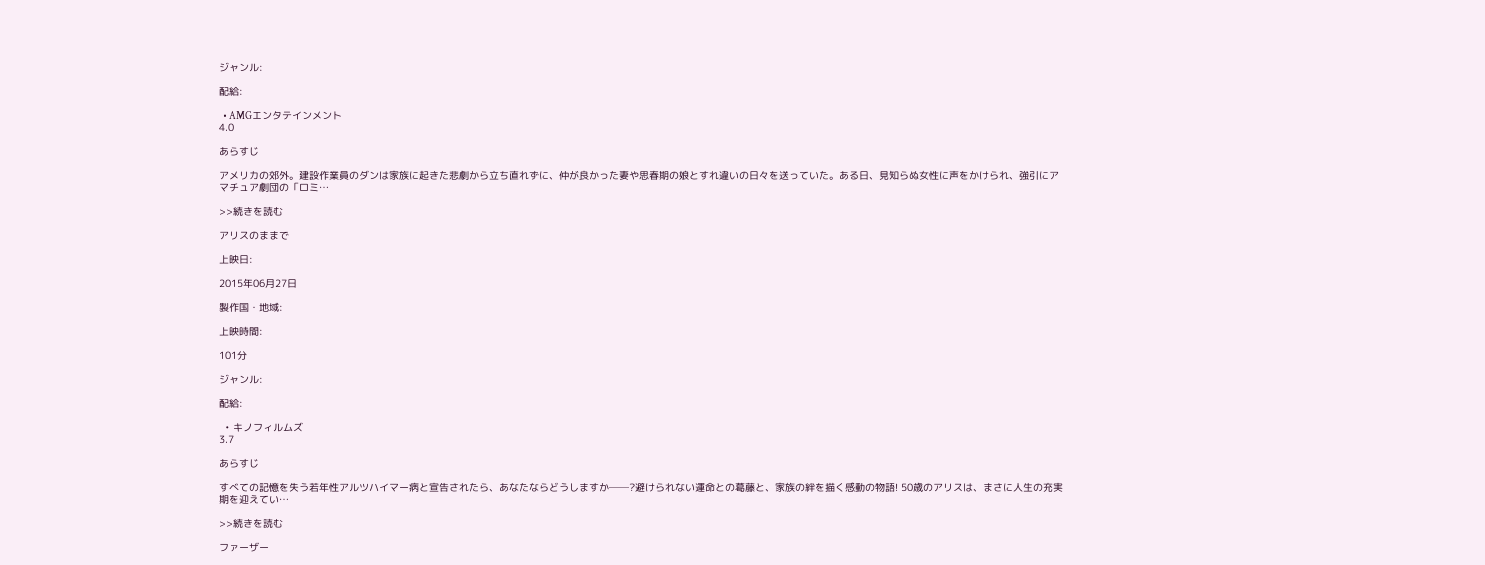ジャンル:

配給:

  • AMGエンタテインメント
4.0

あらすじ

アメリカの郊外。建設作業員のダンは家族に起きた悲劇から立ち直れずに、仲が良かった妻や思春期の娘とすれ違いの日々を送っていた。ある日、見知らぬ女性に声をかけられ、強引にアマチュア劇団の「ロミ…

>>続きを読む

アリスのままで

上映日:

2015年06月27日

製作国・地域:

上映時間:

101分

ジャンル:

配給:

  • キノフィルムズ
3.7

あらすじ

すべての記憶を失う若年性アルツハイマー病と宣告されたら、あなたならどうしますか──?避けられない運命との葛藤と、家族の絆を描く感動の物語! 50歳のアリスは、まさに人生の充実期を迎えてい…

>>続きを読む

ファーザー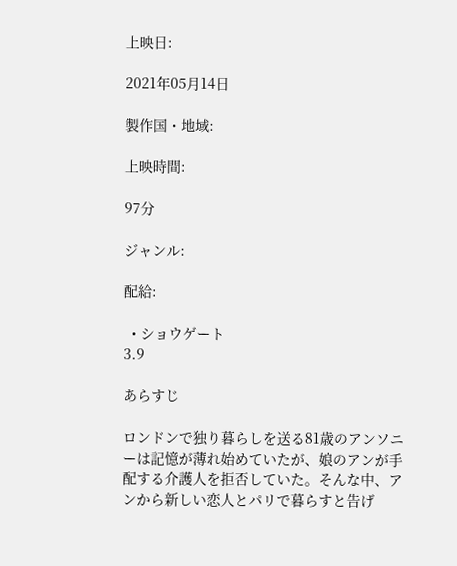上映日:

2021年05月14日

製作国・地域:

上映時間:

97分

ジャンル:

配給:

  • ショウゲート
3.9

あらすじ

ロンドンで独り暮らしを送る81歳のアンソニーは記憶が薄れ始めていたが、娘のアンが手配する介護人を拒否していた。そんな中、アンから新しい恋人とパリで暮らすと告げ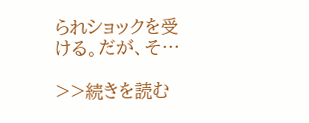られショックを受ける。だが、そ…

>>続きを読む